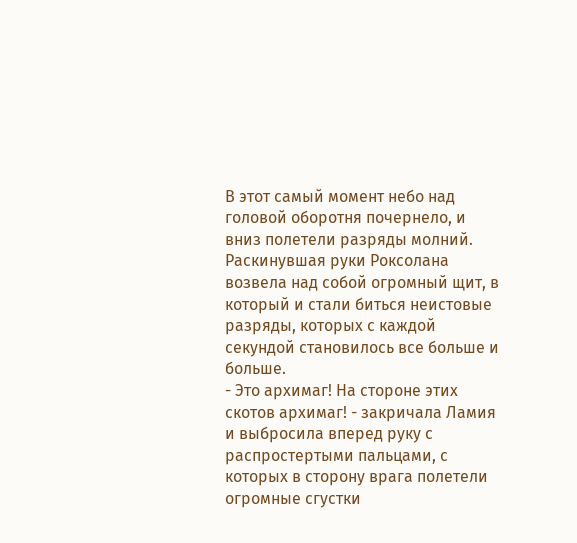В этот самый момент небо над головой оборотня почернело, и вниз полетели разряды молний. Раскинувшая руки Роксолана возвела над собой огромный щит, в который и стали биться неистовые разряды, которых с каждой секундой становилось все больше и больше.
- Это архимаг! На стороне этих скотов архимаг! - закричала Ламия и выбросила вперед руку с распростертыми пальцами, с которых в сторону врага полетели огромные сгустки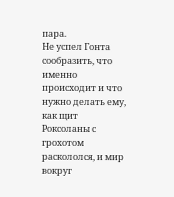пара.
Не успел Гонта сообразить, что именно происходит и что нужно делать ему, как щит Роксоланы с грохотом раскололся, и мир вокруг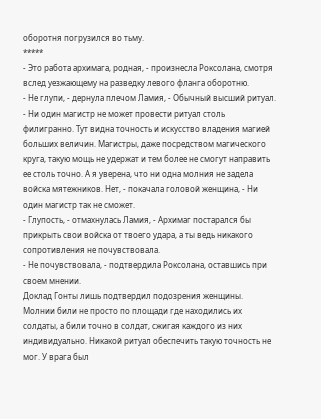оборотня погрузился во тьму.
*****
- Это работа архимага, родная, - произнесла Роксолана, смотря вслед уезжающему на разведку левого фланга оборотню.
- Не глупи, - дернула плечом Ламия, - Обычный высший ритуал.
- Ни один магистр не может провести ритуал столь филигранно. Тут видна точность и искусство владения магией больших величин. Магистры, даже посредством магического круга, такую мощь не удержат и тем более не смогут направить ее столь точно. А я уверена, что ни одна молния не задела войска мятежников. Нет, - покачала головой женщина, - Ни один магистр так не сможет.
- Глупость, - отмахнулась Ламия, - Архимаг постарался бы прикрыть свои войска от твоего удара, а ты ведь никакого сопротивления не почувствовала.
- Не почувствовала, - подтвердила Роксолана, оставшись при своем мнении.
Доклад Гонты лишь подтвердил подозрения женщины. Молнии били не просто по площади где находились их солдаты, а били точно в солдат, сжигая каждого из них индивидуально. Никакой ритуал обеспечить такую точность не мог. У врага был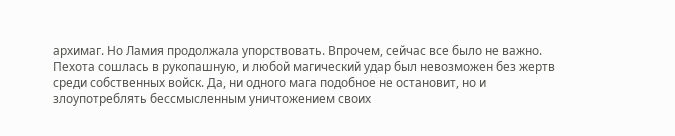архимаг. Но Ламия продолжала упорствовать. Впрочем, сейчас все было не важно. Пехота сошлась в рукопашную, и любой магический удар был невозможен без жертв среди собственных войск. Да, ни одного мага подобное не остановит, но и злоупотреблять бессмысленным уничтожением своих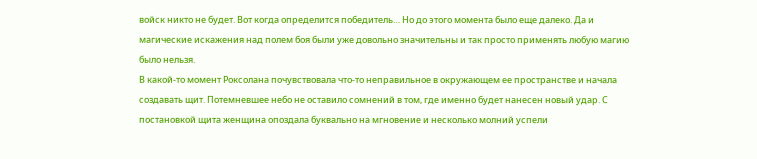войск никто не будет. Вот когда определится победитель… Но до этого момента было еще далеко. Да и магические искажения над полем боя были уже довольно значительны и так просто применять любую магию было нельзя.
В какой-то момент Роксолана почувствовала что-то неправильное в окружающем ее пространстве и начала создавать щит. Потемневшее небо не оставило сомнений в том, где именно будет нанесен новый удар. С постановкой щита женщина опоздала буквально на мгновение и несколько молний успели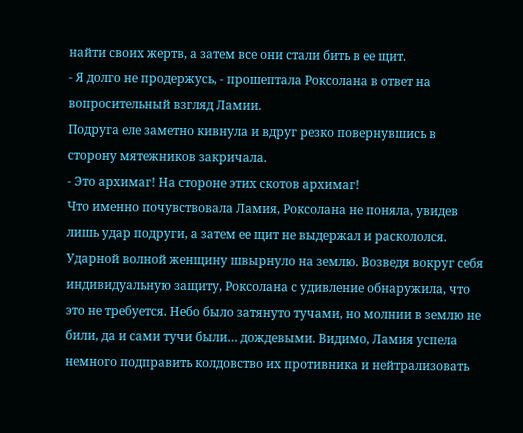найти своих жертв, а затем все они стали бить в ее щит.
- Я долго не продержусь, - прошептала Роксолана в ответ на вопросительный взгляд Ламии.
Подруга еле заметно кивнула и вдруг резко повернувшись в сторону мятежников закричала.
- Это архимаг! На стороне этих скотов архимаг!
Что именно почувствовала Ламия, Роксолана не поняла, увидев лишь удар подруги, а затем ее щит не выдержал и раскололся. Ударной волной женщину швырнуло на землю. Возведя вокруг себя индивидуальную защиту, Роксолана с удивление обнаружила, что это не требуется. Небо было затянуто тучами, но молнии в землю не били, да и сами тучи были… дождевыми. Видимо, Ламия успела немного подправить колдовство их противника и нейтрализовать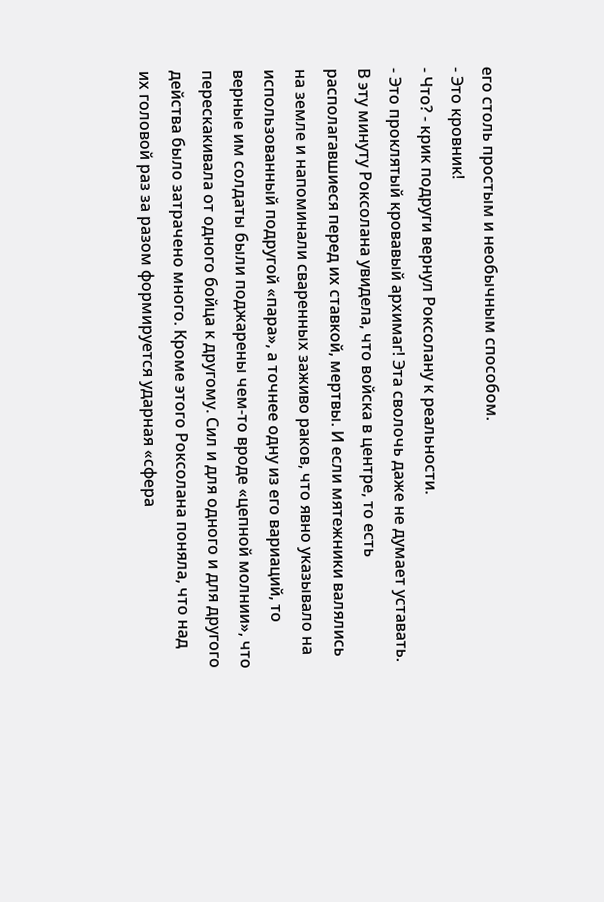его столь простым и необычным способом.
- Это кровник!
- Что? - крик подруги вернул Роксолану к реальности.
- Это проклятый кровавый архимаг! Эта сволочь даже не думает уставать.
В эту минуту Роксолана увидела, что войска в центре, то есть располагавшиеся перед их ставкой, мертвы. И если мятежники валялись на земле и напоминали сваренных заживо раков, что явно указывало на использованный подругой «пара», а точнее одну из его вариаций, то верные им солдаты были поджарены чем-то вроде «цепной молнии», что перескакивала от одного бойца к другому. Сил и для одного и для другого действа было затрачено много. Кроме этого Роксолана поняла, что над их головой раз за разом формируется ударная «сфера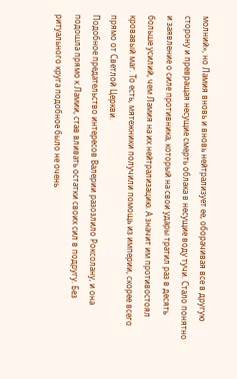молний», но Ламия вновь и вновь нейтрализует ее, оборачивая все в другую сторону и превращая несущие смерть облака в несущие воду тучи. Стало понятно и заявление о силе противника, который на свои удары тратил раз в десять больше усилий, чем Ламия на их нейтрализацию. А значит им противостоял кровавый маг. То есть, мятежники получили помощь из империи, скорее всего прямо от Светлой Церкви.
Подобное предательство интересов Валерии разозлило Роксолану, и она подошла прямо к Ламии, став вливать остатки своих сил в подругу. Без ритуального круга подобное было не очень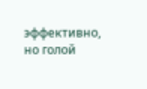эффективно, но голой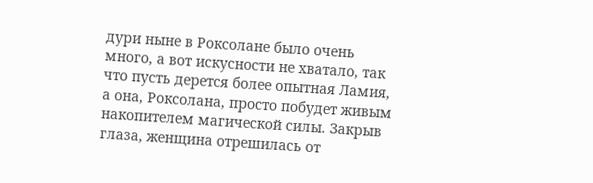дури ныне в Роксолане было очень много, а вот искусности не хватало, так что пусть дерется более опытная Ламия, а она, Роксолана, просто побудет живым накопителем магической силы. Закрыв глаза, женщина отрешилась от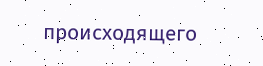происходящего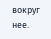вокруг нее.